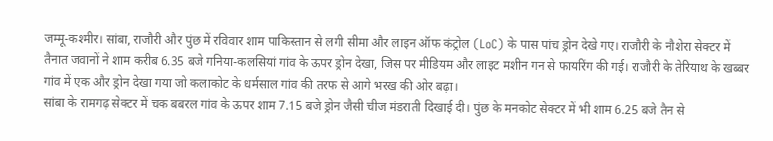जम्मू-कश्मीर। सांबा, राजौरी और पुंछ में रविवार शाम पाकिस्तान से लगी सीमा और लाइन ऑफ कंट्रोल (LoC) के पास पांच ड्रोन देखे गए। राजौरी के नौशेरा सेक्टर में तैनात जवानों ने शाम करीब 6.35 बजे गनिया-कलसियां गांव के ऊपर ड्रोन देखा, जिस पर मीडियम और लाइट मशीन गन से फायरिंग की गई। राजौरी के तेरियाथ के खब्बर गांव में एक और ड्रोन देखा गया जो कलाकोट के धर्मसाल गांव की तरफ से आगे भरख की ओर बढ़ा।
सांबा के रामगढ़ सेक्टर में चक बबरल गांव के ऊपर शाम 7.15 बजे ड्रोन जैसी चीज मंडराती दिखाई दी। पुंछ के मनकोट सेक्टर में भी शाम 6.25 बजे तैन से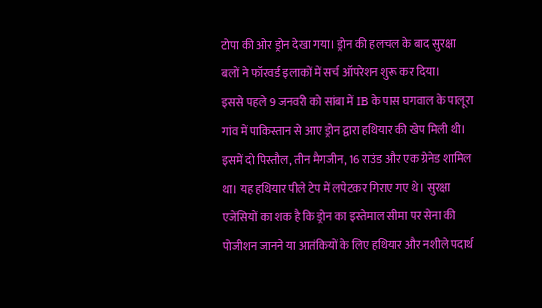टोपा की ओर ड्रोन देखा गया। ड्रोन की हलचल के बाद सुरक्षा बलों ने फॉरवर्ड इलाकों में सर्च ऑपरेशन शुरू कर दिया।
इससे पहले 9 जनवरी को सांबा में IB के पास घगवाल के पालूरा गांव में पाकिस्तान से आए ड्रोन द्वारा हथियार की खेप मिली थी। इसमें दो पिस्तौल, तीन मैगजीन, 16 राउंड और एक ग्रेनेड शामिल था। यह हथियार पीले टेप में लपेटकर गिराए गए थे। सुरक्षा एजेंसियों का शक है कि ड्रोन का इस्तेमाल सीमा पर सेना की पोजीशन जानने या आतंकियों के लिए हथियार और नशीले पदार्थ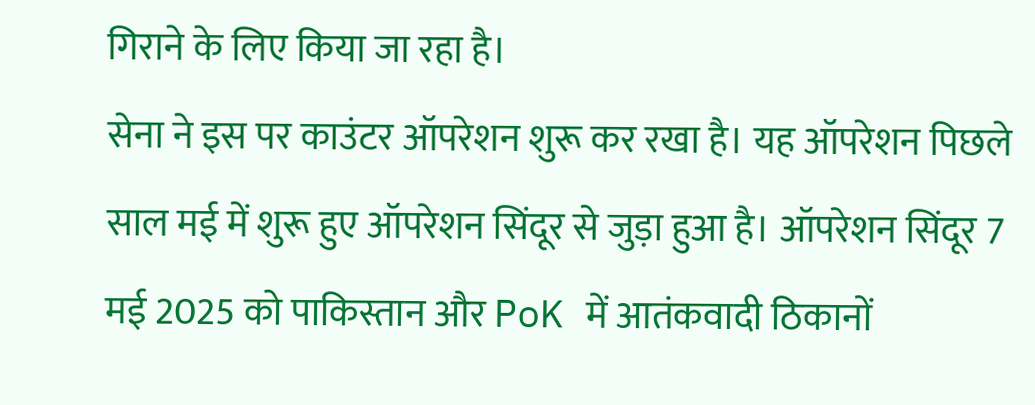गिराने के लिए किया जा रहा है।
सेना ने इस पर काउंटर ऑपरेशन शुरू कर रखा है। यह ऑपरेशन पिछले साल मई में शुरू हुए ऑपरेशन सिंदूर से जुड़ा हुआ है। ऑपरेशन सिंदूर 7 मई 2025 को पाकिस्तान और PoK में आतंकवादी ठिकानों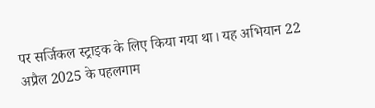पर सर्जिकल स्ट्राइक के लिए किया गया था। यह अभियान 22 अप्रैल 2025 के पहलगाम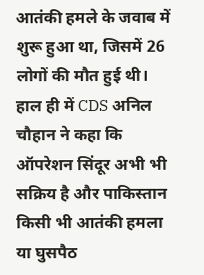आतंकी हमले के जवाब में शुरू हुआ था, जिसमें 26 लोगों की मौत हुई थी।
हाल ही में CDS अनिल चौहान ने कहा कि ऑपरेशन सिंदूर अभी भी सक्रिय है और पाकिस्तान किसी भी आतंकी हमला या घुसपैठ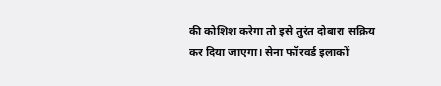की कोशिश करेगा तो इसे तुरंत दोबारा सक्रिय कर दिया जाएगा। सेना फॉरवर्ड इलाकों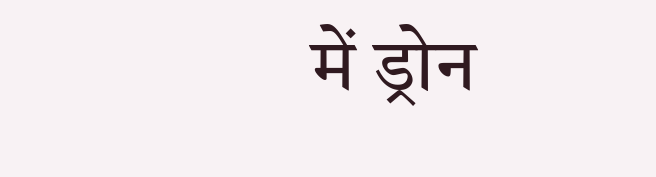में ड्रोन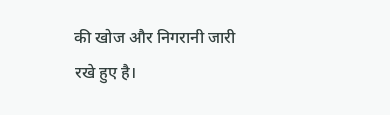की खोज और निगरानी जारी रखे हुए है।